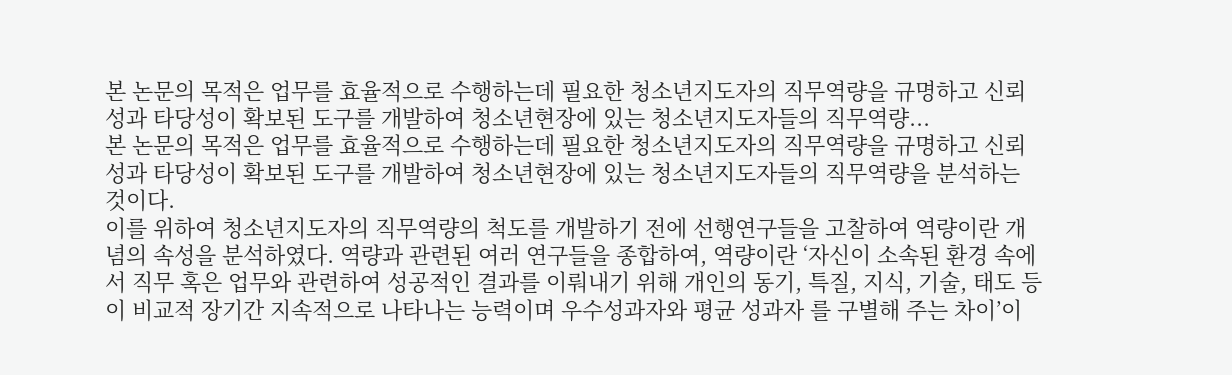본 논문의 목적은 업무를 효율적으로 수행하는데 필요한 청소년지도자의 직무역량을 규명하고 신뢰성과 타당성이 확보된 도구를 개발하여 청소년현장에 있는 청소년지도자들의 직무역량...
본 논문의 목적은 업무를 효율적으로 수행하는데 필요한 청소년지도자의 직무역량을 규명하고 신뢰성과 타당성이 확보된 도구를 개발하여 청소년현장에 있는 청소년지도자들의 직무역량을 분석하는 것이다.
이를 위하여 청소년지도자의 직무역량의 척도를 개발하기 전에 선행연구들을 고찰하여 역량이란 개념의 속성을 분석하였다. 역량과 관련된 여러 연구들을 종합하여, 역량이란 ‘자신이 소속된 환경 속에서 직무 혹은 업무와 관련하여 성공적인 결과를 이뤄내기 위해 개인의 동기, 특질, 지식, 기술, 태도 등이 비교적 장기간 지속적으로 나타나는 능력이며 우수성과자와 평균 성과자 를 구별해 주는 차이’이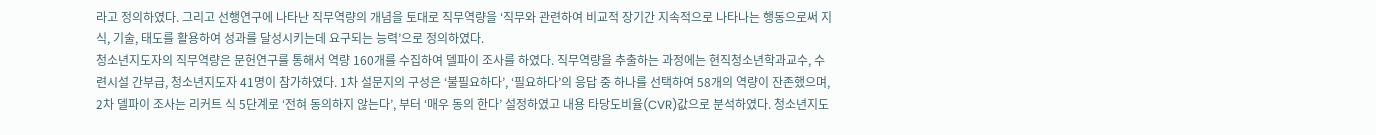라고 정의하였다. 그리고 선행연구에 나타난 직무역량의 개념을 토대로 직무역량을 ‘직무와 관련하여 비교적 장기간 지속적으로 나타나는 행동으로써 지식, 기술, 태도를 활용하여 성과를 달성시키는데 요구되는 능력’으로 정의하였다.
청소년지도자의 직무역량은 문헌연구를 통해서 역량 160개를 수집하여 델파이 조사를 하였다. 직무역량을 추출하는 과정에는 현직청소년학과교수, 수련시설 간부급, 청소년지도자 41명이 참가하였다. 1차 설문지의 구성은 ‘불필요하다’, ‘필요하다’의 응답 중 하나를 선택하여 58개의 역량이 잔존했으며, 2차 델파이 조사는 리커트 식 5단계로 ‘전혀 동의하지 않는다’, 부터 ‘매우 동의 한다’ 설정하였고 내용 타당도비율(CVR)값으로 분석하였다. 청소년지도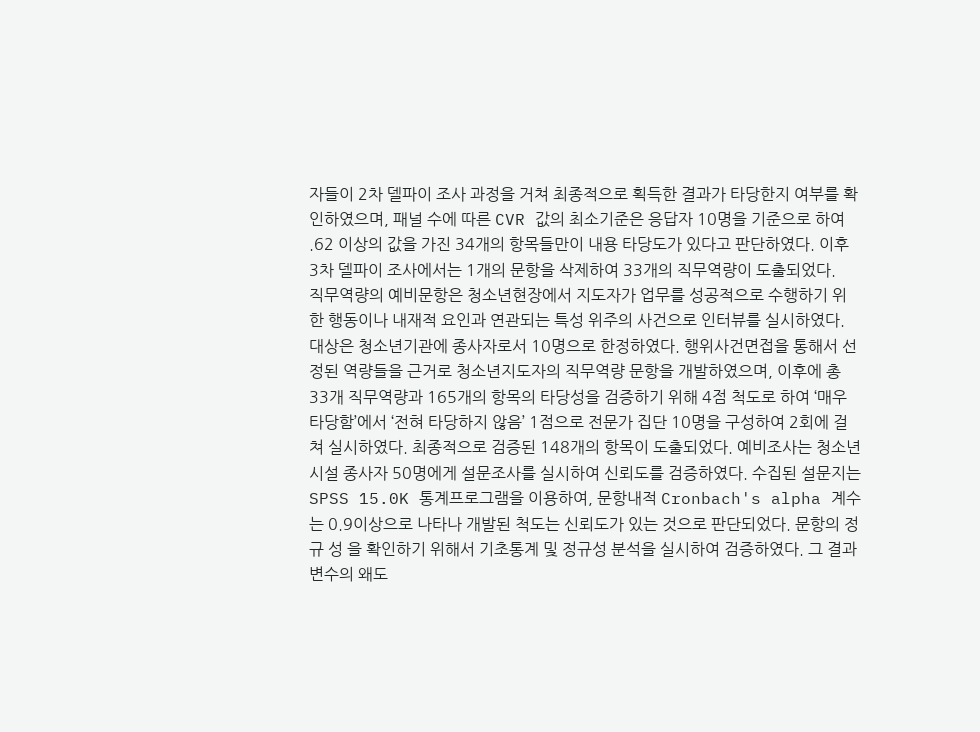자들이 2차 델파이 조사 과정을 거쳐 최종적으로 획득한 결과가 타당한지 여부를 확인하였으며, 패널 수에 따른 CVR 값의 최소기준은 응답자 10명을 기준으로 하여 .62 이상의 값을 가진 34개의 항목들만이 내용 타당도가 있다고 판단하였다. 이후 3차 델파이 조사에서는 1개의 문항을 삭제하여 33개의 직무역량이 도출되었다.
직무역량의 예비문항은 청소년현장에서 지도자가 업무를 성공적으로 수행하기 위한 행동이나 내재적 요인과 연관되는 특성 위주의 사건으로 인터뷰를 실시하였다. 대상은 청소년기관에 종사자로서 10명으로 한정하였다. 행위사건면접을 통해서 선정된 역량들을 근거로 청소년지도자의 직무역량 문항을 개발하였으며, 이후에 총 33개 직무역량과 165개의 항목의 타당성을 검증하기 위해 4점 척도로 하여 ‘매우 타당함’에서 ‘전혀 타당하지 않음’ 1점으로 전문가 집단 10명을 구성하여 2회에 걸쳐 실시하였다. 최종적으로 검증된 148개의 항목이 도출되었다. 예비조사는 청소년시설 종사자 50명에게 설문조사를 실시하여 신뢰도를 검증하였다. 수집된 설문지는 SPSS 15.0K 통계프로그램을 이용하여, 문항내적 Cronbach's alpha 계수는 0.9이상으로 나타나 개발된 척도는 신뢰도가 있는 것으로 판단되었다. 문항의 정규 성 을 확인하기 위해서 기초통계 및 정규성 분석을 실시하여 검증하였다. 그 결과 변수의 왜도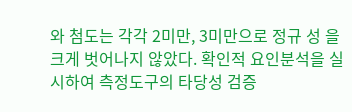와 첨도는 각각 2미만, 3미만으로 정규 성 을 크게 벗어나지 않았다. 확인적 요인분석을 실시하여 측정도구의 타당성 검증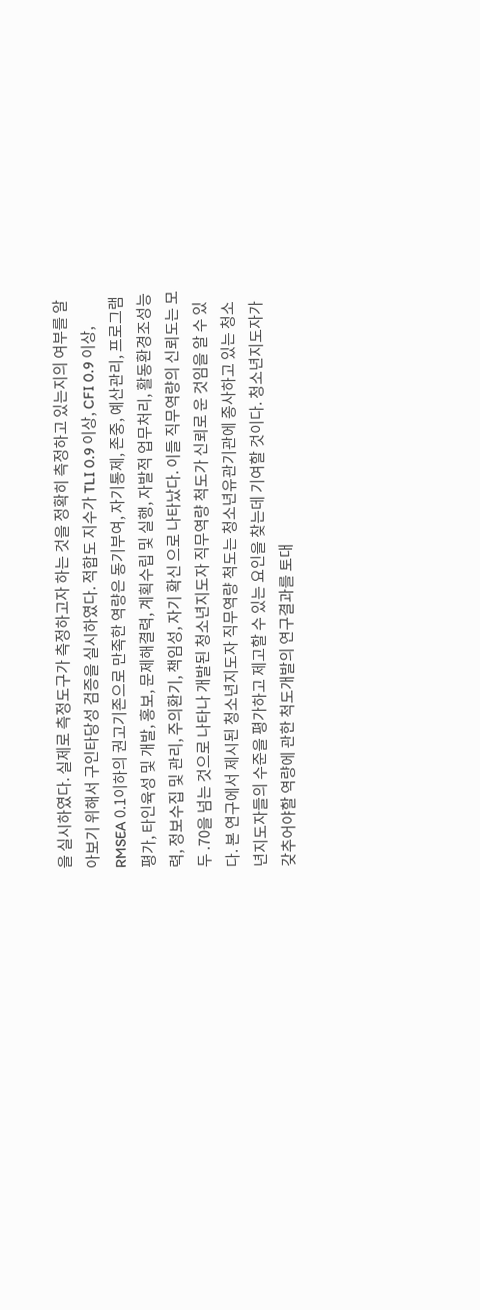을 실시하였다. 실제로 측정도구가 측정하고자 하는 것을 정확히 측정하고 있는지의 여부를 알아보기 위해서 구인타당성 검증을 실시하였다. 적합도 지수가 TLI 0.9 이상, CFI 0.9 이상, RMSEA 0.1이하의 권고기존으로 만족한 역량은 동기부여, 자기통제, 존중, 예산관리, 프로그램평가, 타인육성 및 개발, 홍보, 문제해결력, 계획수립 및 실행, 자발적 업무처리, 활동환경조성능력, 정보수집 및 관리, 주의환기, 책임성, 자기 확신 으로 나타났다. 이들 직무역량의 신뢰도는 모두 .70을 넘는 것으로 나타나 개발된 청소년지도자 직무역량 척도가 신뢰로 운 것임을 알 수 있다. 본 연구에서 제시된 청소년지도자 직무역량 척도는 청소년유관기관에 종사하고 있는 청소년지도자들의 수준을 평가하고 제고할 수 있는 요인을 찾는데 기여할 것이다. 청소년지도자가 갖추어야할 역량에 관한 척도개발의 연구결과를 토대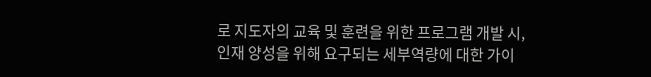로 지도자의 교육 및 훈련을 위한 프로그램 개발 시, 인재 양성을 위해 요구되는 세부역량에 대한 가이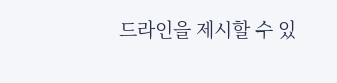드라인을 제시할 수 있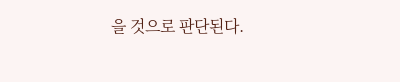을 것으로 판단된다.